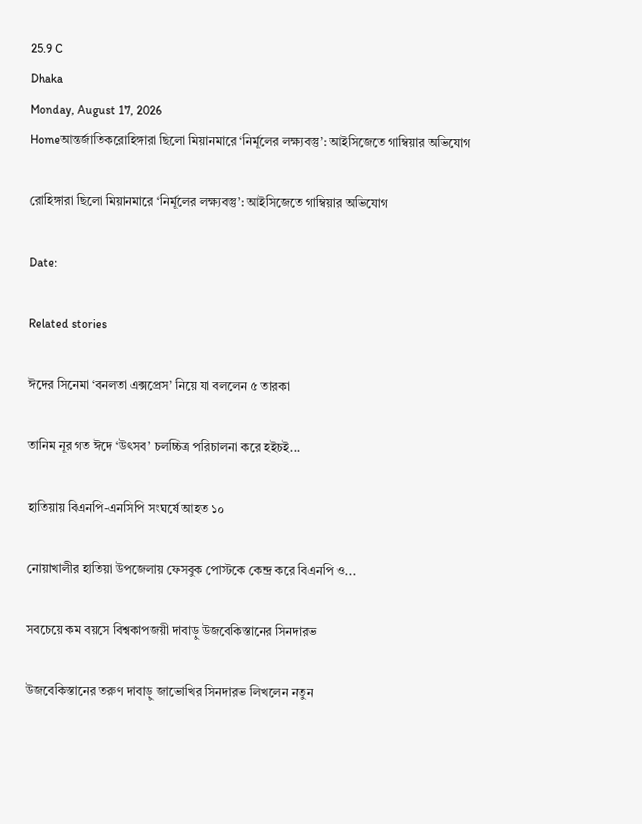25.9 C
Dhaka
Monday, August 17, 2026
Homeআন্তর্জাতিকরোহিঙ্গারা ছিলো মিয়ানমারে ‘নির্মূলের লক্ষ্যবস্তু’: আইসিজেতে গাম্বিয়ার অভিযোগ

রোহিঙ্গারা ছিলো মিয়ানমারে ‘নির্মূলের লক্ষ্যবস্তু’: আইসিজেতে গাম্বিয়ার অভিযোগ

Date:

Related stories

ঈদের সিনেমা ‘বনলতা এক্সপ্রেস’ নিয়ে যা বললেন ৫ তারকা

তানিম নূর গত ঈদে ‘উৎসব’ চলচ্চিত্র পরিচালনা করে হইচই...

হাতিয়ায় বিএনপি-এনসিপি সংঘর্ষে আহত ১০

নোয়াখালীর হাতিয়া উপজেলায় ফেসবুক পোস্টকে কেন্দ্র করে বিএনপি ও...

সবচেয়ে কম বয়সে বিশ্বকাপজয়ী দাবাড়ু উজবেকিস্তানের সিনদারভ

উজবেকিস্তানের তরুণ দাবাড়ু জাভোখির সিনদারভ লিখলেন নতুন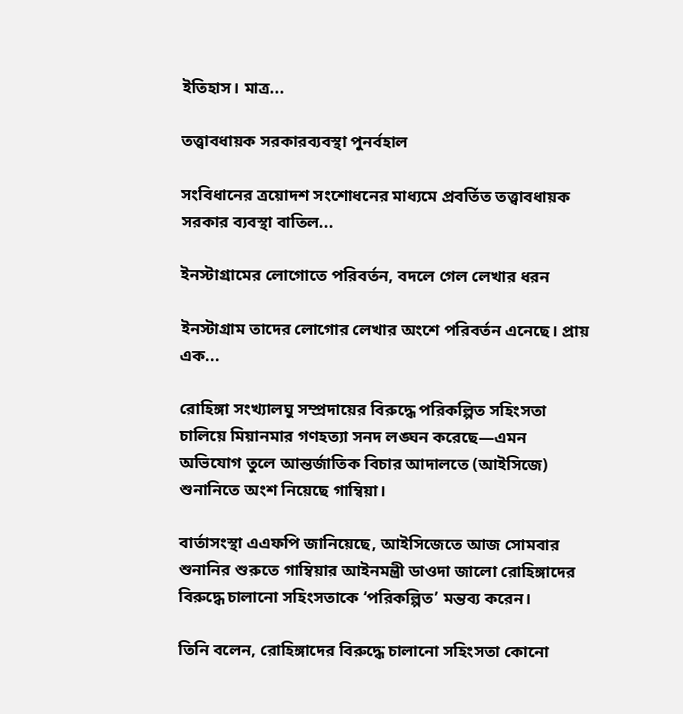ইতিহাস। মাত্র...

তত্ত্বাবধায়ক সরকারব্যবস্থা পুনর্বহাল

সংবিধানের ত্রয়োদশ সংশোধনের মাধ্যমে প্রবর্তিত তত্ত্বাবধায়ক সরকার ব্যবস্থা বাতিল...

ইনস্টাগ্রামের লোগোতে পরিবর্তন, বদলে গেল লেখার ধরন

ইনস্টাগ্রাম তাদের লোগোর লেখার অংশে পরিবর্তন এনেছে। প্রায় এক...

রোহিঙ্গা সংখ্যালঘু সম্প্রদায়ের বিরুদ্ধে পরিকল্পিত সহিংসতা চালিয়ে মিয়ানমার গণহত্যা সনদ লঙ্ঘন করেছে—এমন অভিযোগ তুলে আন্তর্জাতিক বিচার আদালতে (আইসিজে) শুনানিতে অংশ নিয়েছে গাম্বিয়া।

বার্তাসংস্থা এএফপি জানিয়েছে, আইসিজেতে আজ সোমবার শুনানির শুরুতে গাম্বিয়ার আইনমন্ত্রী ডাওদা জালো রোহিঙ্গাদের বিরুদ্ধে চালানো সহিংসতাকে ‘পরিকল্পিত’ মন্তব্য করেন।

তিনি বলেন, রোহিঙ্গাদের বিরুদ্ধে চালানো সহিংসতা কোনো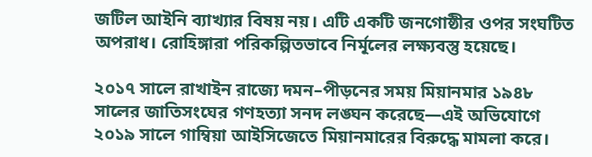জটিল আইনি ব্যাখ্যার বিষয় নয়। এটি একটি জনগোষ্ঠীর ওপর সংঘটিত অপরাধ। রোহিঙ্গারা পরিকল্পিতভাবে নির্মূলের লক্ষ্যবস্তু হয়েছে।

২০১৭ সালে রাখাইন রাজ্যে দমন–পীড়নের সময় মিয়ানমার ১৯৪৮ সালের জাতিসংঘের গণহত্যা সনদ লঙ্ঘন করেছে—এই অভিযোগে ২০১৯ সালে গাম্বিয়া আইসিজেতে মিয়ানমারের বিরুদ্ধে মামলা করে।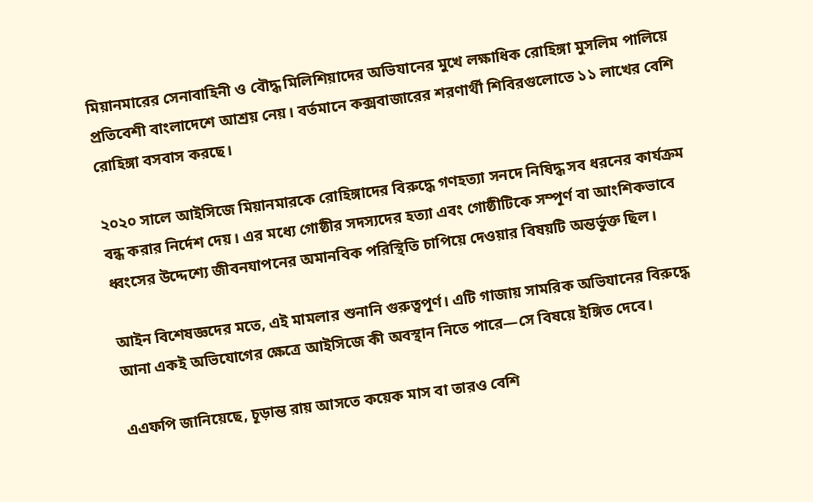মিয়ানমারের সেনাবাহিনী ও বৌদ্ধ মিলিশিয়াদের অভিযানের মুখে লক্ষাধিক রোহিঙ্গা মুসলিম পালিয়ে প্রতিবেশী বাংলাদেশে আশ্রয় নেয়। বর্তমানে কক্সবাজারের শরণার্থী শিবিরগুলোতে ১১ লাখের বেশি রোহিঙ্গা বসবাস করছে।

২০২০ সালে আইসিজে মিয়ানমারকে রোহিঙ্গাদের বিরুদ্ধে গণহত্যা সনদে নিষিদ্ধ সব ধরনের কার্যক্রম বন্ধ করার নির্দেশ দেয়। এর মধ্যে গোষ্ঠীর সদস্যদের হত্যা এবং গোষ্ঠীটিকে সম্পূর্ণ বা আংশিকভাবে ধ্বংসের উদ্দেশ্যে জীবনযাপনের অমানবিক পরিস্থিতি চাপিয়ে দেওয়ার বিষয়টি অন্তর্ভুক্ত ছিল।

আইন বিশেষজ্ঞদের মতে, এই মামলার শুনানি গুরুত্বপূর্ণ। এটি গাজায় সামরিক অভিযানের বিরুদ্ধে আনা একই অভিযোগের ক্ষেত্রে আইসিজে কী অবস্থান নিতে পারে—সে বিষয়ে ইঙ্গিত দেবে।

এএফপি জানিয়েছে, চূড়ান্ত রায় আসতে কয়েক মাস বা তারও বেশি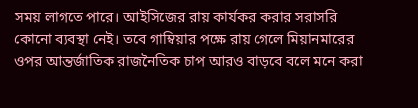সময় লাগতে পারে। আইসিজের রায় কার্যকর করার সরাসরি কোনো ব্যবস্থা নেই। তবে গাম্বিয়ার পক্ষে রায় গেলে মিয়ানমারের ওপর আন্তর্জাতিক রাজনৈতিক চাপ আরও বাড়বে বলে মনে করা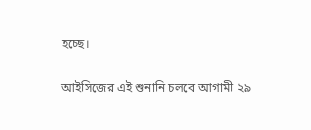হচ্ছে।

আইসিজের এই শুনানি চলবে আগামী ২৯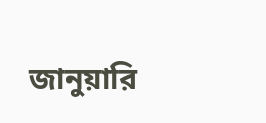জানুয়ারি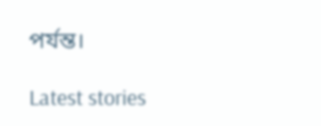পর্যন্ত।

Latest stories